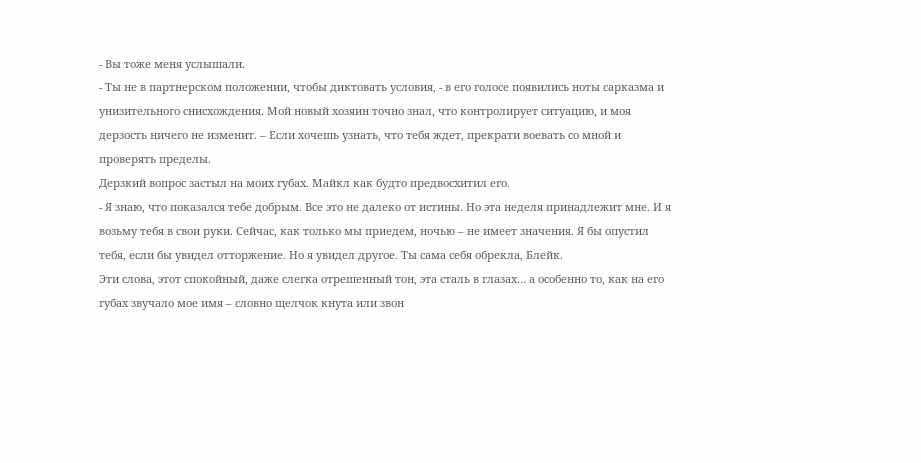- Вы тоже меня услышали.
- Ты не в партнерском положении, чтобы диктовать условия, - в его голосе появились ноты сарказма и унизительного снисхождения. Мой новый хозяин точно знал, что контролирует ситуацию, и моя дерзость ничего не изменит. – Если хочешь узнать, что тебя ждет, прекрати воевать со мной и проверять пределы.
Дерзкий вопрос застыл на моих губах. Майкл как будто предвосхитил его.
- Я знаю, что показался тебе добрым. Все это не далеко от истины. Но эта неделя принадлежит мне. И я возьму тебя в свои руки. Сейчас, как только мы приедем, ночью – не имеет значения. Я бы опустил тебя, если бы увидел отторжение. Но я увидел другое. Ты сама себя обрекла, Блейк.
Эти слова, этот спокойный, даже слегка отрешенный тон, эта сталь в глазах… а особенно то, как на его губах звучало мое имя – словно щелчок кнута или звон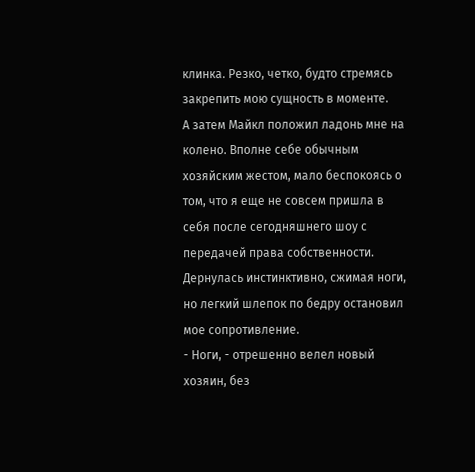клинка. Резко, четко, будто стремясь закрепить мою сущность в моменте.
А затем Майкл положил ладонь мне на колено. Вполне себе обычным хозяйским жестом, мало беспокоясь о том, что я еще не совсем пришла в себя после сегодняшнего шоу с передачей права собственности.
Дернулась инстинктивно, сжимая ноги, но легкий шлепок по бедру остановил мое сопротивление.
- Ноги, - отрешенно велел новый хозяин, без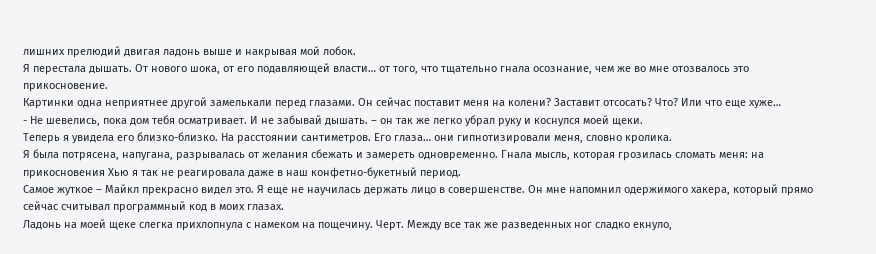лишних прелюдий двигая ладонь выше и накрывая мой лобок.
Я перестала дышать. От нового шока, от его подавляющей власти… от того, что тщательно гнала осознание, чем же во мне отозвалось это прикосновение.
Картинки одна неприятнее другой замелькали перед глазами. Он сейчас поставит меня на колени? Заставит отсосать? Что? Или что еще хуже…
- Не шевелись, пока дом тебя осматривает. И не забывай дышать. – он так же легко убрал руку и коснулся моей щеки.
Теперь я увидела его близко-близко. На расстоянии сантиметров. Его глаза… они гипнотизировали меня, словно кролика.
Я была потрясена, напугана, разрывалась от желания сбежать и замереть одновременно. Гнала мысль, которая грозилась сломать меня: на прикосновения Хью я так не реагировала даже в наш конфетно-букетный период.
Самое жуткое – Майкл прекрасно видел это. Я еще не научилась держать лицо в совершенстве. Он мне напомнил одержимого хакера, который прямо сейчас считывал программный код в моих глазах.
Ладонь на моей щеке слегка прихлопнула с намеком на пощечину. Черт. Между все так же разведенных ног сладко екнуло,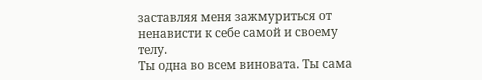заставляя меня зажмуриться от ненависти к себе самой и своему телу.
Ты одна во всем виновата. Ты сама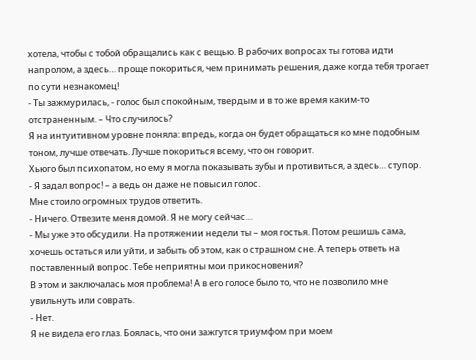хотела, чтобы с тобой обращались как с вещью. В рабочих вопросах ты готова идти напролом, а здесь… проще покориться, чем принимать решения, даже когда тебя трогает по сути незнакомец!
- Ты зажмурилась, - голос был спокойным, твердым и в то же время каким-то отстраненным. – Что случилось?
Я на интуитивном уровне поняла: впредь, когда он будет обращаться ко мне подобным тоном, лучше отвечать. Лучше покориться всему, что он говорит.
Хьюго был психопатом, но ему я могла показывать зубы и противиться, а здесь… ступор.
- Я задал вопрос! – а ведь он даже не повысил голос.
Мне стоило огромных трудов ответить.
- Ничего. Отвезите меня домой. Я не могу сейчас…
- Мы уже это обсудили. На протяжении недели ты – моя гостья. Потом решишь сама, хочешь остаться или уйти, и забыть об этом, как о страшном сне. А теперь ответь на поставленный вопрос. Тебе неприятны мои прикосновения?
В этом и заключалась моя проблема! А в его голосе было то, что не позволило мне увильнуть или соврать.
- Нет.
Я не видела его глаз. Боялась, что они зажгутся триумфом при моем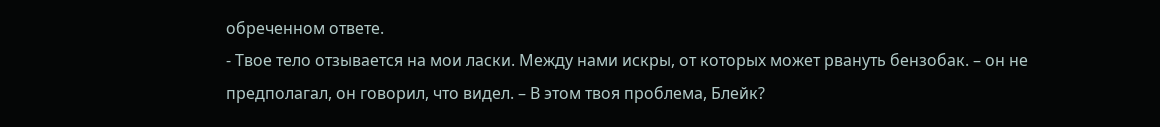обреченном ответе.
- Твое тело отзывается на мои ласки. Между нами искры, от которых может рвануть бензобак. – он не предполагал, он говорил, что видел. – В этом твоя проблема, Блейк?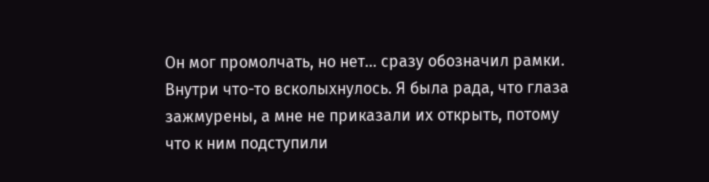Он мог промолчать, но нет… сразу обозначил рамки. Внутри что-то всколыхнулось. Я была рада, что глаза зажмурены, а мне не приказали их открыть, потому что к ним подступили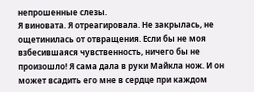непрошенные слезы.
Я виновата. Я отреагировала. Не закрылась, не ощетинилась от отвращения. Если бы не моя взбесившаяся чувственность, ничего бы не произошло! Я сама дала в руки Майкла нож. И он может всадить его мне в сердце при каждом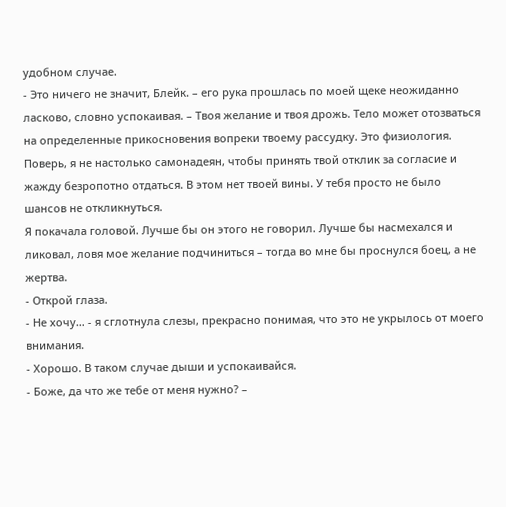удобном случае.
- Это ничего не значит, Блейк. – его рука прошлась по моей щеке неожиданно ласково, словно успокаивая. – Твоя желание и твоя дрожь. Тело может отозваться на определенные прикосновения вопреки твоему рассудку. Это физиология. Поверь, я не настолько самонадеян, чтобы принять твой отклик за согласие и жажду безропотно отдаться. В этом нет твоей вины. У тебя просто не было шансов не откликнуться.
Я покачала головой. Лучше бы он этого не говорил. Лучше бы насмехался и ликовал, ловя мое желание подчиниться – тогда во мне бы проснулся боец, а не жертва.
- Открой глаза.
- Не хочу… - я сглотнула слезы, прекрасно понимая, что это не укрылось от моего внимания.
- Хорошо. В таком случае дыши и успокаивайся.
- Боже, да что же тебе от меня нужно? –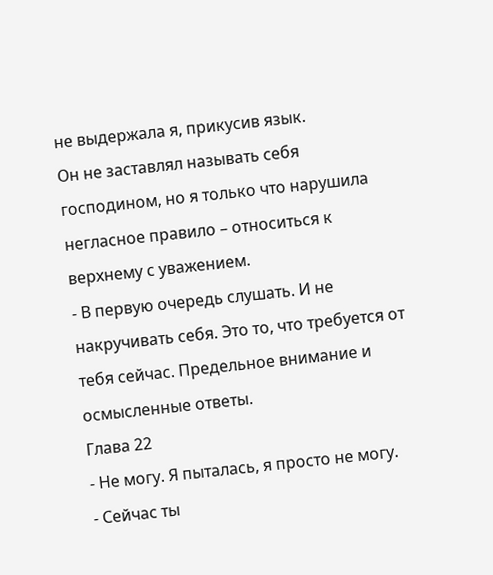не выдержала я, прикусив язык.
Он не заставлял называть себя господином, но я только что нарушила негласное правило – относиться к верхнему с уважением.
- В первую очередь слушать. И не накручивать себя. Это то, что требуется от тебя сейчас. Предельное внимание и осмысленные ответы.
Глава 22
- Не могу. Я пыталась, я просто не могу.
- Сейчас ты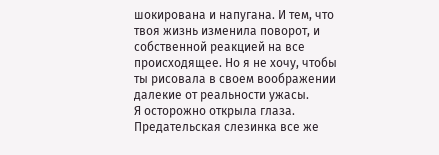шокирована и напугана. И тем, что твоя жизнь изменила поворот, и собственной реакцией на все происходящее. Но я не хочу, чтобы ты рисовала в своем воображении далекие от реальности ужасы.
Я осторожно открыла глаза. Предательская слезинка все же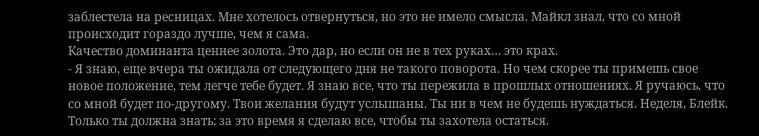заблестела на ресницах. Мне хотелось отвернуться, но это не имело смысла. Майкл знал, что со мной происходит гораздо лучше, чем я сама.
Качество доминанта ценнее золота. Это дар, но если он не в тех руках… это крах.
- Я знаю, еще вчера ты ожидала от следующего дня не такого поворота. Но чем скорее ты примешь свое новое положение, тем легче тебе будет. Я знаю все, что ты пережила в прошлых отношениях. Я ручаюсь, что со мной будет по-другому. Твои желания будут услышаны. Ты ни в чем не будешь нуждаться. Неделя, Блейк. Только ты должна знать: за это время я сделаю все, чтобы ты захотела остаться.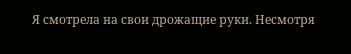Я смотрела на свои дрожащие руки. Несмотря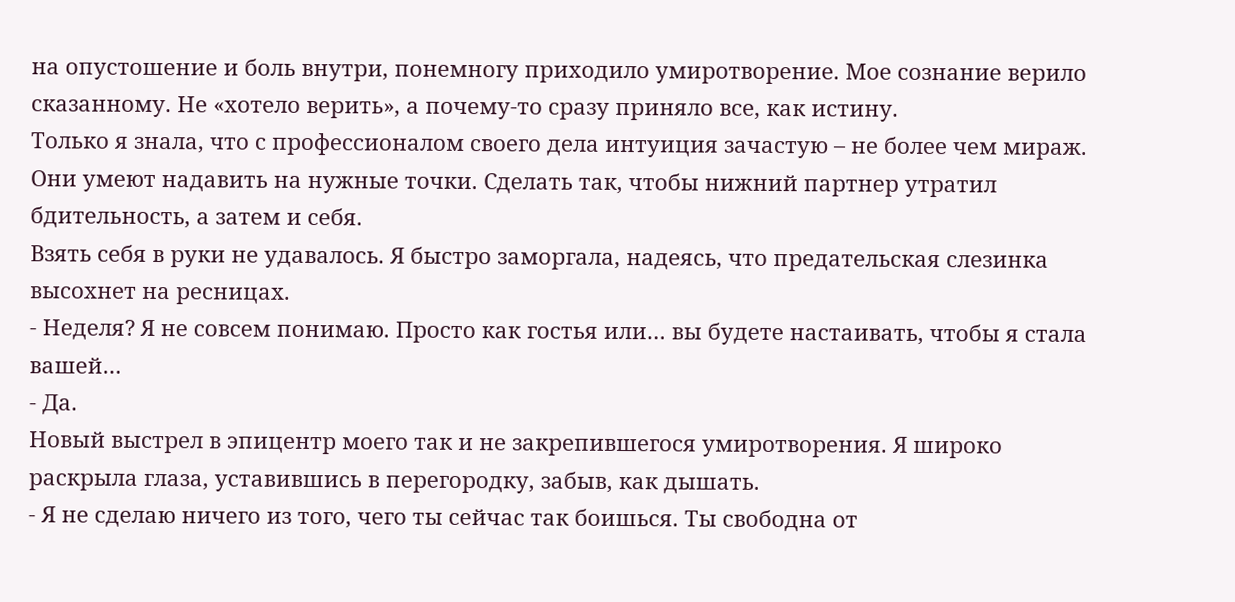на опустошение и боль внутри, понемногу приходило умиротворение. Мое сознание верило сказанному. Не «хотело верить», а почему-то сразу приняло все, как истину.
Только я знала, что с профессионалом своего дела интуиция зачастую – не более чем мираж. Они умеют надавить на нужные точки. Сделать так, чтобы нижний партнер утратил бдительность, а затем и себя.
Взять себя в руки не удавалось. Я быстро заморгала, надеясь, что предательская слезинка высохнет на ресницах.
- Неделя? Я не совсем понимаю. Просто как гостья или… вы будете настаивать, чтобы я стала вашей…
- Да.
Новый выстрел в эпицентр моего так и не закрепившегося умиротворения. Я широко раскрыла глаза, уставившись в перегородку, забыв, как дышать.
- Я не сделаю ничего из того, чего ты сейчас так боишься. Ты свободна от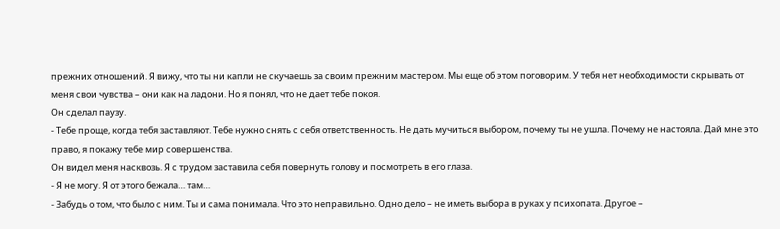прежних отношений. Я вижу, что ты ни капли не скучаешь за своим прежним мастером. Мы еще об этом поговорим. У тебя нет необходимости скрывать от меня свои чувства – они как на ладони. Но я понял, что не дает тебе покоя.
Он сделал паузу.
- Тебе проще, когда тебя заставляют. Тебе нужно снять с себя ответственность. Не дать мучиться выбором, почему ты не ушла. Почему не настояла. Дай мне это право, я покажу тебе мир совершенства.
Он видел меня насквозь. Я с трудом заставила себя повернуть голову и посмотреть в его глаза.
- Я не могу. Я от этого бежала… там…
- Забудь о том, что было с ним. Ты и сама понимала. Что это неправильно. Одно дело – не иметь выбора в руках у психопата. Другое –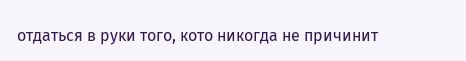отдаться в руки того, кото никогда не причинит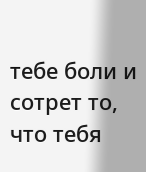тебе боли и сотрет то, что тебя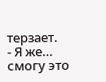терзает.
- Я же… смогу это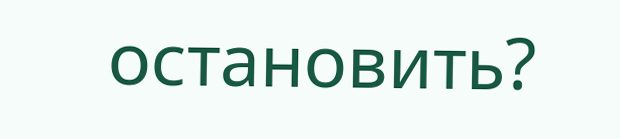остановить?